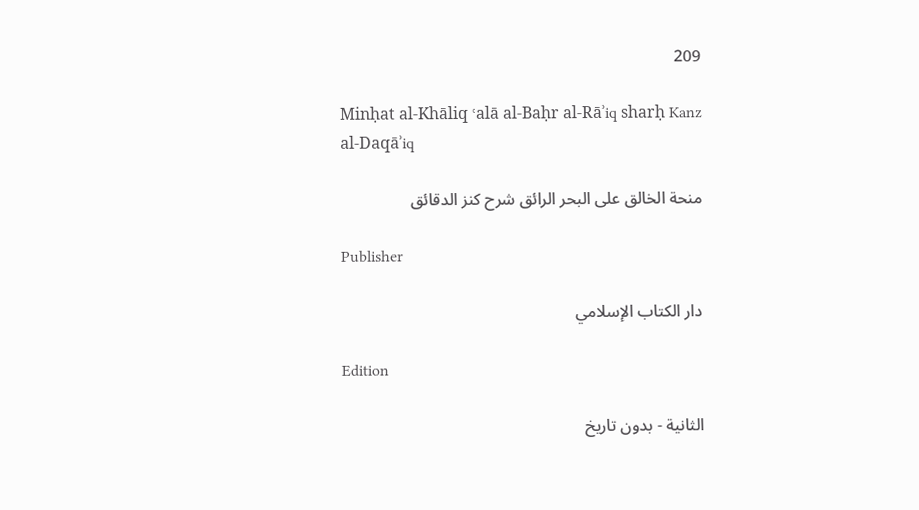209

Minḥat al-Khāliq ʿalā al-Baḥr al-Rāʾiq sharḥ Kanz al-Daqāʾiq

منحة الخالق على البحر الرائق شرح كنز الدقائق

Publisher

دار الكتاب الإسلامي

Edition

الثانية - بدون تاريخ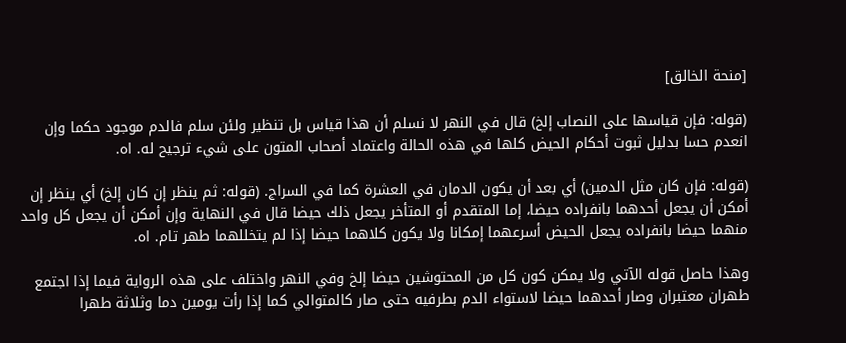[منحة الخالق]

(قوله: فإن قياسها على النصاب إلخ) قال في النهر لا نسلم أن هذا قياس بل تنظير ولئن سلم فالدم موجود حكما وإن انعدم حسا بدليل ثبوت أحكام الحيض كلها في هذه الحالة واعتماد أصحاب المتون على شيء ترجيح له. اه.

(قوله: فإن كان مثل الدمين) أي بعد أن يكون الدمان في العشرة كما في السراج. (قوله: ثم ينظر إن كان إلخ) أي ينظر إن أمكن أن يجعل أحدهما بانفراده حيضا، إما المتقدم أو المتأخر يجعل ذلك حيضا قال في النهاية وإن أمكن أن يجعل كل واحد منهما حيضا بانفراده يجعل الحيض أسرعهما إمكانا ولا يكون كلاهما حيضا إذا لم يتخللهما طهر تام. اه.

وهذا حاصل قوله الآتي ولا يمكن كون كل من المحتوشين حيضا إلخ وفي النهر واختلف على هذه الرواية فيما إذا اجتمع طهران معتبران وصار أحدهما حيضا لاستواء الدم بطرفيه حتى صار كالمتوالي كما إذا رأت يومين دما وثلاثة طهرا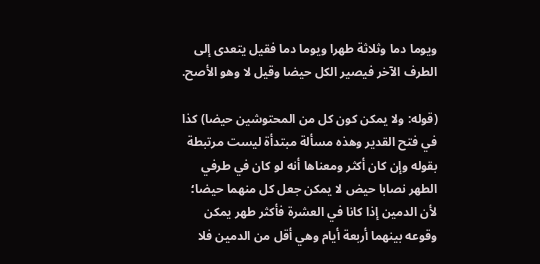ويوما دما وثلاثة طهرا ويوما دما فقيل يتعدى إلى الطرف الآخر فيصير الكل حيضا وقيل لا وهو الأصح.

(قوله: ولا يمكن كون كل من المحتوشين حيضا) كذا في فتح القدير وهذه مسألة مبتدأة ليست مرتبطة بقوله وإن كان أكثر ومعناها أنه لو كان في طرفي الطهر نصابا حيض لا يمكن جعل كل منهما حيضا؛ لأن الدمين إذا كانا في العشرة فأكثر طهر يمكن وقوعه بينهما أربعة أيام وهي أقل من الدمين فلا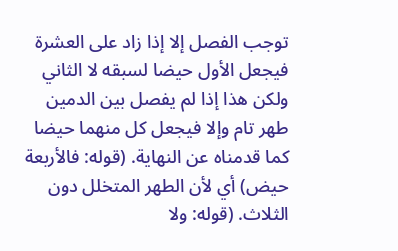توجب الفصل إلا إذا زاد على العشرة فيجعل الأول حيضا لسبقه لا الثاني ولكن هذا إذا لم يفصل بين الدمين طهر تام وإلا فيجعل كل منهما حيضا كما قدمناه عن النهاية. (قوله: فالأربعة حيض) أي لأن الطهر المتخلل دون الثلاث. (قوله: ولا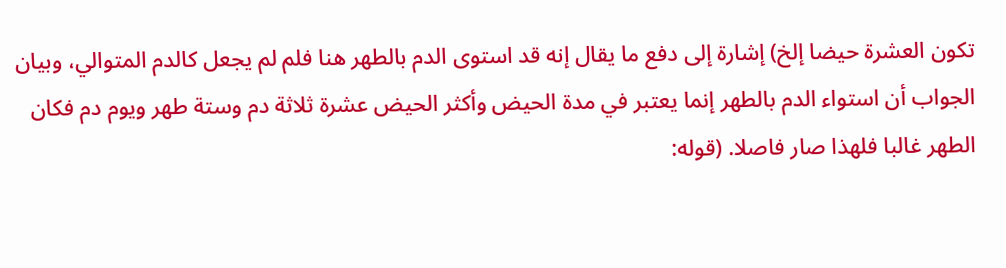تكون العشرة حيضا إلخ) إشارة إلى دفع ما يقال إنه قد استوى الدم بالطهر هنا فلم لم يجعل كالدم المتوالي، وبيان الجواب أن استواء الدم بالطهر إنما يعتبر في مدة الحيض وأكثر الحيض عشرة ثلاثة دم وستة طهر ويوم دم فكان الطهر غالبا فلهذا صار فاصلا. (قوله: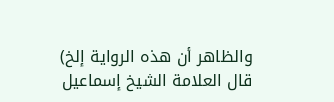والظاهر أن هذه الرواية إلخ) قال العلامة الشيخ إسماعيل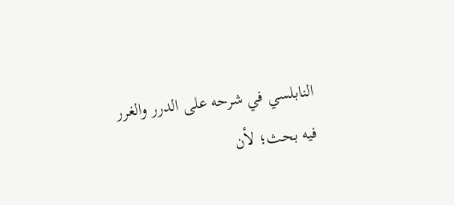النابلسي في شرحه على الدرر والغرر فيه بحث؛ لأن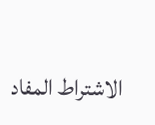الاشتراط المفاد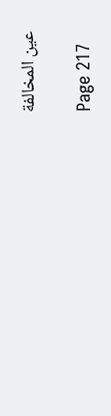عين المخالفة

Page 217